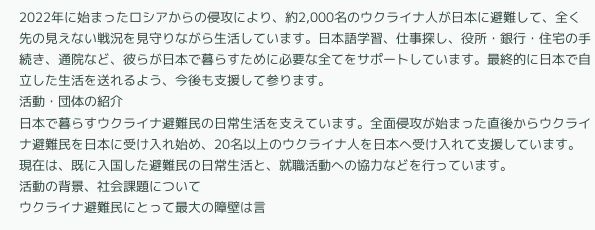2022年に始まったロシアからの侵攻により、約2,000名のウクライナ人が日本に避難して、全く先の見えない戦況を見守りながら生活しています。日本語学習、仕事探し、役所・銀行・住宅の手続き、通院など、彼らが日本で暮らすために必要な全てをサポートしています。最終的に日本で自立した生活を送れるよう、今後も支援して参ります。
活動・団体の紹介
日本で暮らすウクライナ避難民の日常生活を支えています。全面侵攻が始まった直後からウクライナ避難民を日本に受け入れ始め、20名以上のウクライナ人を日本へ受け入れて支援しています。現在は、既に入国した避難民の日常生活と、就職活動への協力などを行っています。
活動の背景、社会課題について
ウクライナ避難民にとって最大の障壁は言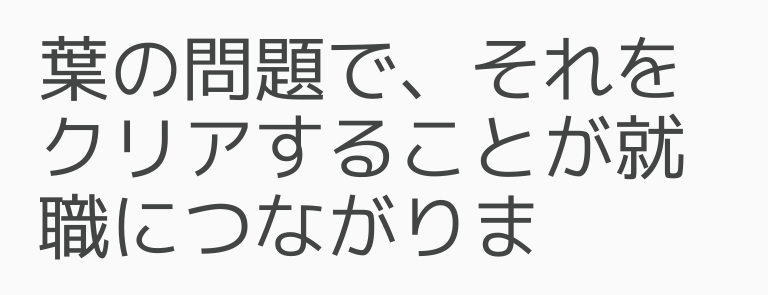葉の問題で、それをクリアすることが就職につながりま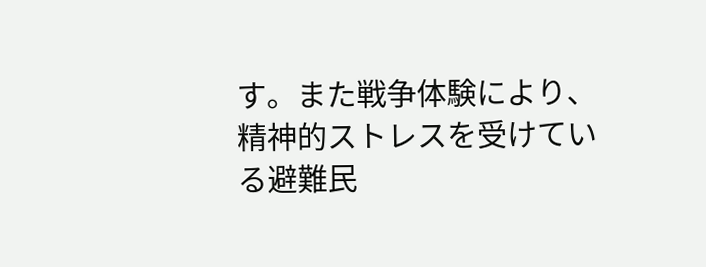す。また戦争体験により、精神的ストレスを受けている避難民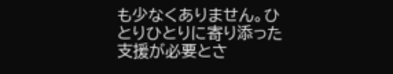も少なくありません。ひとりひとりに寄り添った支援が必要とさ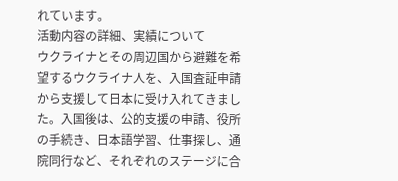れています。
活動内容の詳細、実績について
ウクライナとその周辺国から避難を希望するウクライナ人を、入国査証申請から支援して日本に受け入れてきました。入国後は、公的支援の申請、役所の手続き、日本語学習、仕事探し、通院同行など、それぞれのステージに合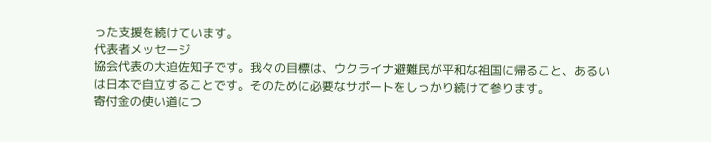った支援を続けています。
代表者メッセージ
協会代表の大迫佐知子です。我々の目標は、ウクライナ避難民が平和な祖国に帰ること、あるいは日本で自立することです。そのために必要なサポートをしっかり続けて参ります。
寄付金の使い道につ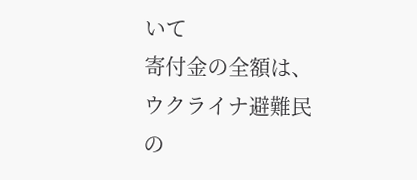いて
寄付金の全額は、ウクライナ避難民の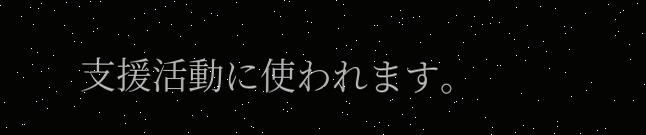支援活動に使われます。